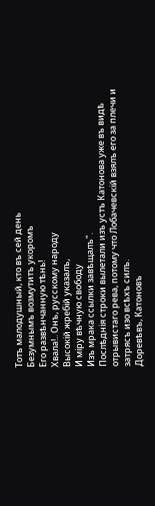Тотъ малодушный, кто въ сей день
Безумнымъ возмутитъ укоромъ
Его развѣнчанную тѣнь!
Хвала!.. Онъ, русскому народу
Высокій жребій указалъ,
И міру вѣчную свободу
Изъ мрака ссылки завѣщалъ".
Послѣднія строки вылетали изъ устъ Катонова уже въ видѣ отрывистаго рева, потому что Лобачевскій взялъ его за плечи и затрясъ изо всѣхъ силъ.
Доревѣвъ, Катоновъ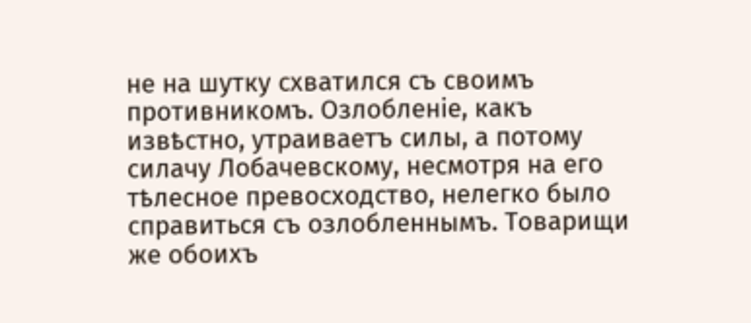не на шутку схватился съ своимъ противникомъ. Озлобленіе, какъ извѣстно, утраиваетъ силы, а потому силачу Лобачевскому, несмотря на его тѣлесное превосходство, нелегко было справиться съ озлобленнымъ. Товарищи же обоихъ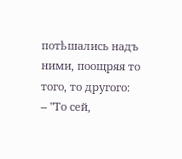потѣшались надъ ними, поощряя то того, то другого:
-- "То сей,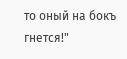то оный на бокъ гнется!"